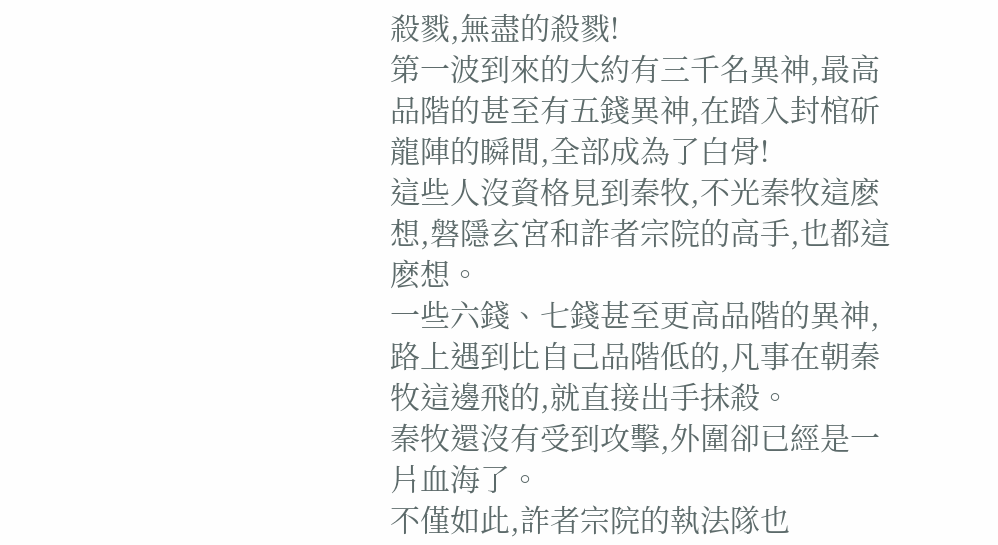殺戮,無盡的殺戮!
第一波到來的大約有三千名異神,最高品階的甚至有五錢異神,在踏入封棺斫龍陣的瞬間,全部成為了白骨!
這些人沒資格見到秦牧,不光秦牧這麽想,磐隱玄宮和詐者宗院的高手,也都這麽想。
一些六錢、七錢甚至更高品階的異神,路上遇到比自己品階低的,凡事在朝秦牧這邊飛的,就直接出手抹殺。
秦牧還沒有受到攻擊,外圍卻已經是一片血海了。
不僅如此,詐者宗院的執法隊也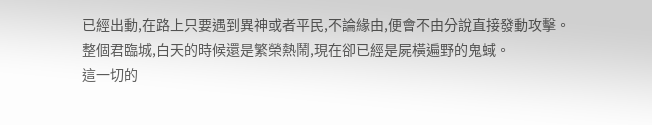已經出動,在路上只要遇到異神或者平民,不論緣由,便會不由分說直接發動攻擊。
整個君臨城,白天的時候還是繁榮熱鬧,現在卻已經是屍橫遍野的鬼蜮。
這一切的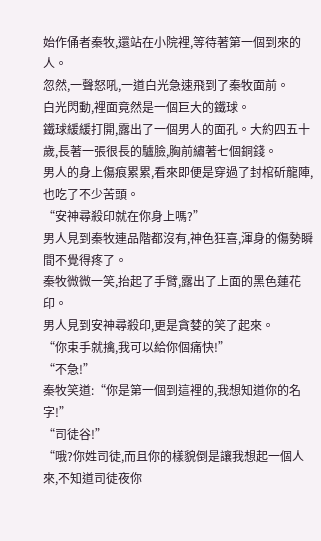始作俑者秦牧,還站在小院裡,等待著第一個到來的人。
忽然,一聲怒吼,一道白光急速飛到了秦牧面前。
白光閃動,裡面竟然是一個巨大的鐵球。
鐵球緩緩打開,露出了一個男人的面孔。大約四五十歲,長著一張很長的驢臉,胸前繡著七個銅錢。
男人的身上傷痕累累,看來即便是穿過了封棺斫龍陣,也吃了不少苦頭。
“安神尋殺印就在你身上嗎?”
男人見到秦牧連品階都沒有,神色狂喜,渾身的傷勢瞬間不覺得疼了。
秦牧微微一笑,抬起了手臂,露出了上面的黑色蓮花印。
男人見到安神尋殺印,更是貪婪的笑了起來。
“你束手就擒,我可以給你個痛快!”
“不急!”
秦牧笑道:“你是第一個到這裡的,我想知道你的名字!”
“司徒谷!”
“哦?你姓司徒,而且你的樣貌倒是讓我想起一個人來,不知道司徒夜你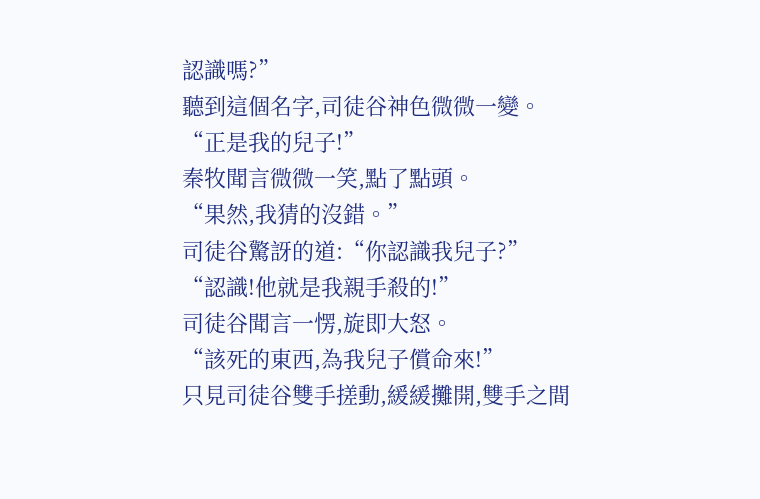認識嗎?”
聽到這個名字,司徒谷神色微微一變。
“正是我的兒子!”
秦牧聞言微微一笑,點了點頭。
“果然,我猜的沒錯。”
司徒谷驚訝的道:“你認識我兒子?”
“認識!他就是我親手殺的!”
司徒谷聞言一愣,旋即大怒。
“該死的東西,為我兒子償命來!”
只見司徒谷雙手搓動,緩緩攤開,雙手之間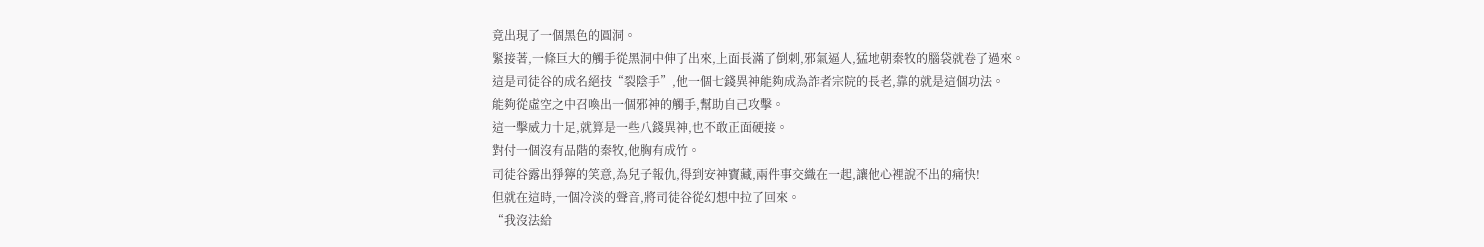竟出現了一個黑色的圓洞。
緊接著,一條巨大的觸手從黑洞中伸了出來,上面長滿了倒刺,邪氣逼人,猛地朝秦牧的腦袋就卷了過來。
這是司徒谷的成名絕技“裂陰手”,他一個七錢異神能夠成為詐者宗院的長老,靠的就是這個功法。
能夠從虛空之中召喚出一個邪神的觸手,幫助自己攻擊。
這一擊威力十足,就算是一些八錢異神,也不敢正面硬接。
對付一個沒有品階的秦牧,他胸有成竹。
司徒谷露出猙獰的笑意,為兒子報仇,得到安神寶藏,兩件事交織在一起,讓他心裡說不出的痛快!
但就在這時,一個冷淡的聲音,將司徒谷從幻想中拉了回來。
“我沒法給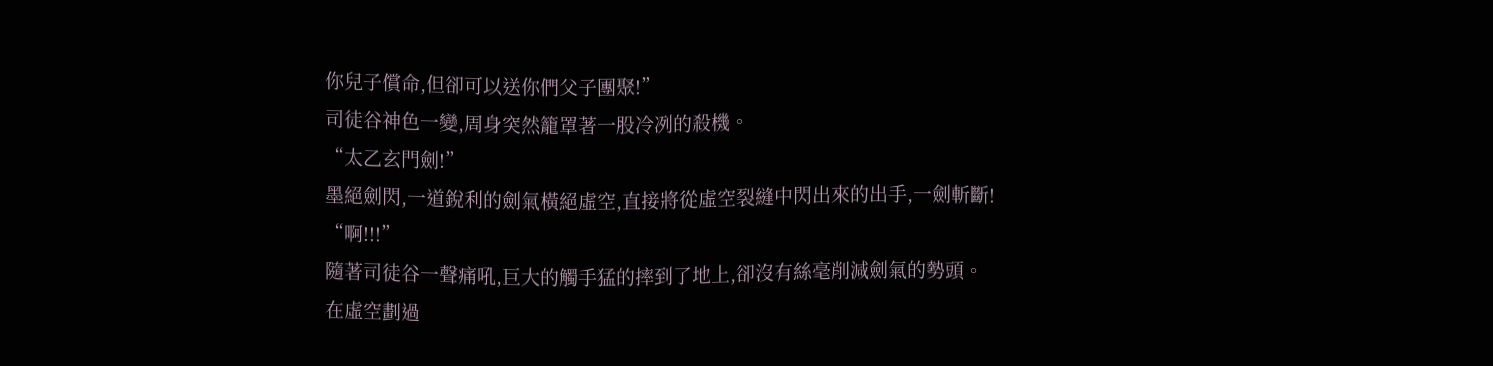你兒子償命,但卻可以送你們父子團聚!”
司徒谷神色一變,周身突然籠罩著一股冷冽的殺機。
“太乙玄門劍!”
墨絕劍閃,一道銳利的劍氣橫絕虛空,直接將從虛空裂縫中閃出來的出手,一劍斬斷!
“啊!!!”
隨著司徒谷一聲痛吼,巨大的觸手猛的摔到了地上,卻沒有絲毫削減劍氣的勢頭。
在虛空劃過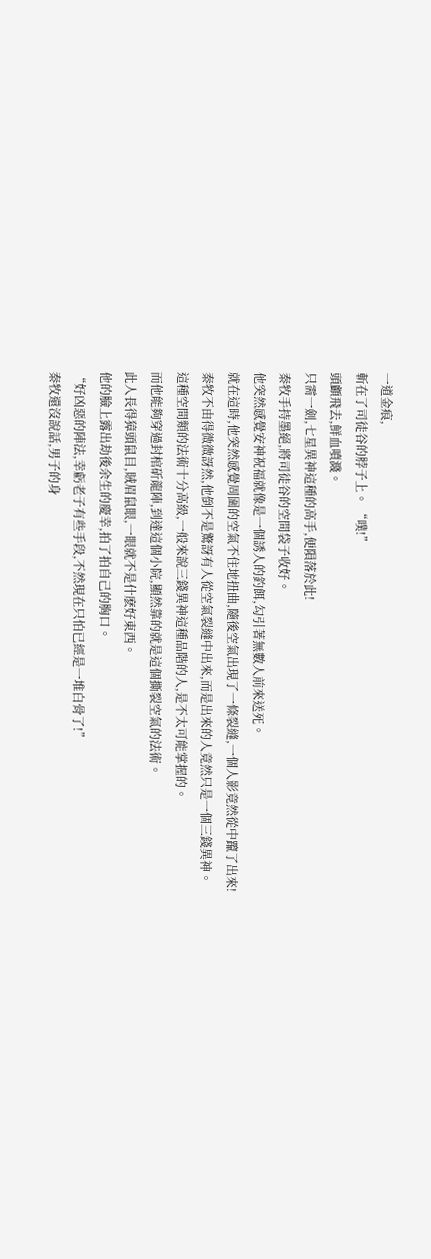一道金痕,
斬在了司徒谷的脖子上。 “噗!”
頭顱飛去,鮮血噴濺。
只需一劍,七星異神這種的高手,便隕落於此!
秦牧手持墨絕,將司徒谷的空間袋子收好。
他突然感覺安神祝福就像是一個誘人的釣餌,勾引著無數人前來送死。
就在這時,他突然感覺周圍的空氣不住地扭曲,隨後空氣出現了一條裂縫,一個人影竟然從中躥了出來!
秦牧不由得微微訝然,他倒不是驚訝有人從空氣裂縫中出來,而是出來的人竟然只是一個三錢異神。
這種空間類的法術十分高級,一般來說三錢異神這種品階的人,是不太可能掌握的。
而他能夠穿過封棺斫龍陣,到達這個小院,顯然靠的就是這個撕裂空氣的法術。
此人長得獐頭鼠目,賊眉鼠眼,一眼就不是什麽好東西。
他的臉上露出劫後余生的慶幸,拍了拍自己的胸口。
“好凶惡的陣法,幸虧老子有些手段,不然現在只怕已經是一堆白骨了!”
秦牧還沒說話,男子的身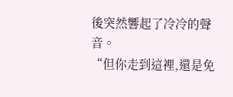後突然響起了冷冷的聲音。
“但你走到這裡,還是免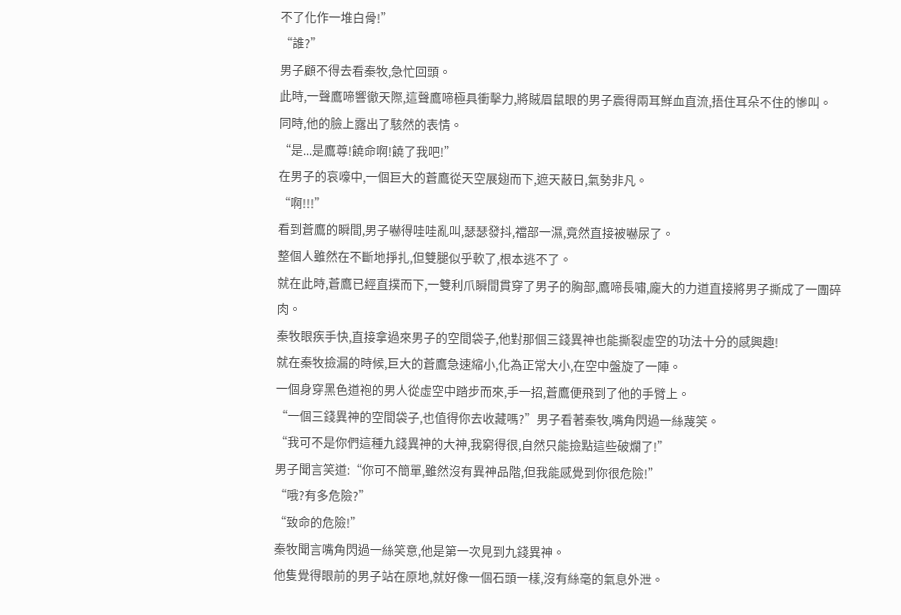不了化作一堆白骨!”
“誰?”
男子顧不得去看秦牧,急忙回頭。
此時,一聲鷹啼響徹天際,這聲鷹啼極具衝擊力,將賊眉鼠眼的男子震得兩耳鮮血直流,捂住耳朵不住的慘叫。
同時,他的臉上露出了駭然的表情。
“是...是鷹尊!饒命啊!饒了我吧!”
在男子的哀嚎中,一個巨大的蒼鷹從天空展翅而下,遮天蔽日,氣勢非凡。
“啊!!!”
看到蒼鷹的瞬間,男子嚇得哇哇亂叫,瑟瑟發抖,襠部一濕,竟然直接被嚇尿了。
整個人雖然在不斷地掙扎,但雙腿似乎軟了,根本逃不了。
就在此時,蒼鷹已經直撲而下,一雙利爪瞬間貫穿了男子的胸部,鷹啼長嘯,龐大的力道直接將男子撕成了一團碎肉。
秦牧眼疾手快,直接拿過來男子的空間袋子,他對那個三錢異神也能撕裂虛空的功法十分的感興趣!
就在秦牧撿漏的時候,巨大的蒼鷹急速縮小,化為正常大小,在空中盤旋了一陣。
一個身穿黑色道袍的男人從虛空中踏步而來,手一招,蒼鷹便飛到了他的手臂上。
“一個三錢異神的空間袋子,也值得你去收藏嗎?”男子看著秦牧,嘴角閃過一絲蔑笑。
“我可不是你們這種九錢異神的大神,我窮得很,自然只能撿點這些破爛了!”
男子聞言笑道:“你可不簡單,雖然沒有異神品階,但我能感覺到你很危險!”
“哦?有多危險?”
“致命的危險!”
秦牧聞言嘴角閃過一絲笑意,他是第一次見到九錢異神。
他隻覺得眼前的男子站在原地,就好像一個石頭一樣,沒有絲毫的氣息外泄。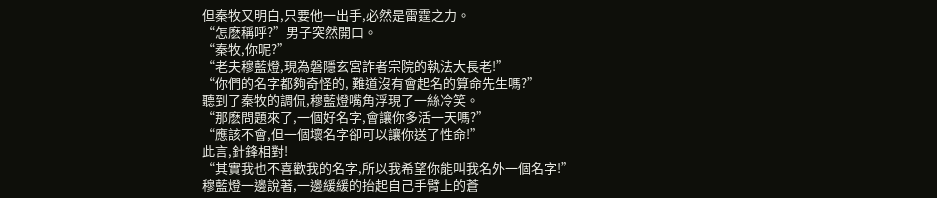但秦牧又明白,只要他一出手,必然是雷霆之力。
“怎麽稱呼?”男子突然開口。
“秦牧,你呢?”
“老夫穆藍燈,現為磐隱玄宮詐者宗院的執法大長老!”
“你們的名字都夠奇怪的, 難道沒有會起名的算命先生嗎?”
聽到了秦牧的調侃,穆藍燈嘴角浮現了一絲冷笑。
“那麽問題來了,一個好名字,會讓你多活一天嗎?”
“應該不會,但一個壞名字卻可以讓你送了性命!”
此言,針鋒相對!
“其實我也不喜歡我的名字,所以我希望你能叫我名外一個名字!”
穆藍燈一邊說著,一邊緩緩的抬起自己手臂上的蒼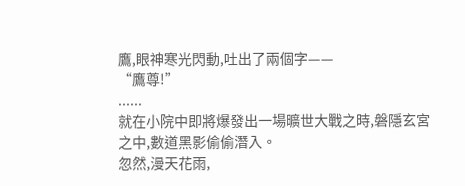鷹,眼神寒光閃動,吐出了兩個字——
“鷹尊!”
......
就在小院中即將爆發出一場曠世大戰之時,磐隱玄宮之中,數道黑影偷偷潛入。
忽然,漫天花雨,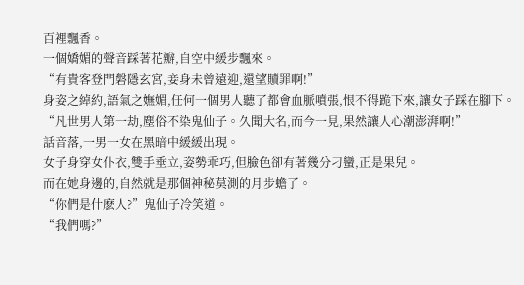百裡飄香。
一個嬌媚的聲音踩著花瓣,自空中緩步飄來。
“有貴客登門磐隱玄宮,妾身未曾遠迎,還望贖罪啊!”
身姿之綽約,語氣之嫵媚,任何一個男人聽了都會血脈噴張,恨不得跪下來,讓女子踩在腳下。
“凡世男人第一劫,塵俗不染鬼仙子。久聞大名,而今一見,果然讓人心潮澎湃啊!”
話音落,一男一女在黑暗中緩緩出現。
女子身穿女仆衣,雙手垂立,姿勢乖巧,但臉色卻有著幾分刁蠻,正是果兒。
而在她身邊的,自然就是那個神秘莫測的月步蟾了。
“你們是什麽人?”鬼仙子冷笑道。
“我們嗎?”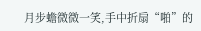月步蟾微微一笑,手中折扇“啪”的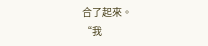合了起來。
“我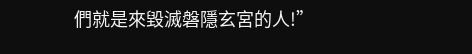們就是來毀滅磐隱玄宮的人!”